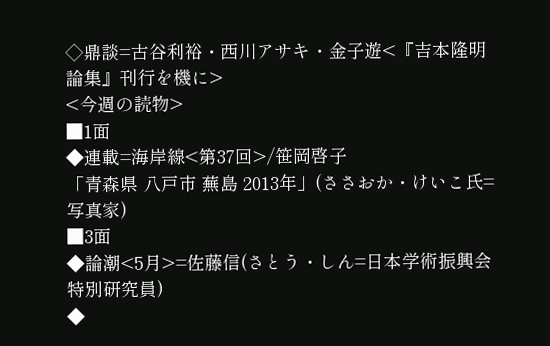◇鼎談=古谷利裕・西川アサキ・金子遊<『吉本隆明論集』刊行を機に>
<今週の読物>
■1面
◆連載=海岸線<第37回>/笹岡啓子
「青森県 八戸市 蕪島 2013年」(ささおか・けいこ氏=写真家)
■3面
◆論潮<5月>=佐藤信(さとう・しん=日本学術振興会特別研究員)
◆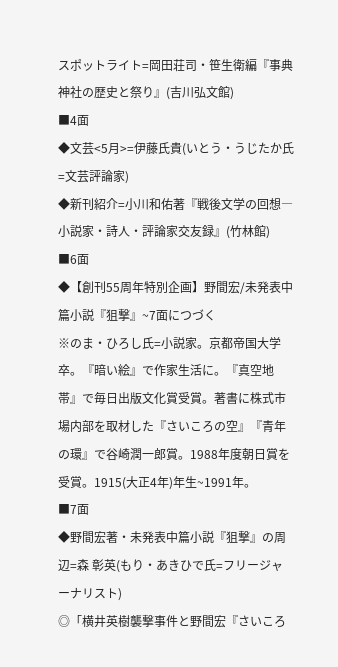スポットライト=岡田荘司・笹生衛編『事典 神社の歴史と祭り』(吉川弘文館)
■4面
◆文芸<5月>=伊藤氏貴(いとう・うじたか氏=文芸評論家)
◆新刊紹介=小川和佑著『戦後文学の回想―小説家・詩人・評論家交友録』(竹林館)
■6面
◆【創刊55周年特別企画】野間宏/未発表中篇小説『狙撃』~7面につづく
※のま・ひろし氏=小説家。京都帝国大学卒。『暗い絵』で作家生活に。『真空地帯』で毎日出版文化賞受賞。著書に株式市場内部を取材した『さいころの空』『青年の環』で谷崎潤一郎賞。1988年度朝日賞を受賞。1915(大正4年)年生~1991年。
■7面
◆野間宏著・未発表中篇小説『狙撃』の周辺=森 彰英(もり・あきひで氏=フリージャーナリスト)
◎「横井英樹襲撃事件と野間宏『さいころ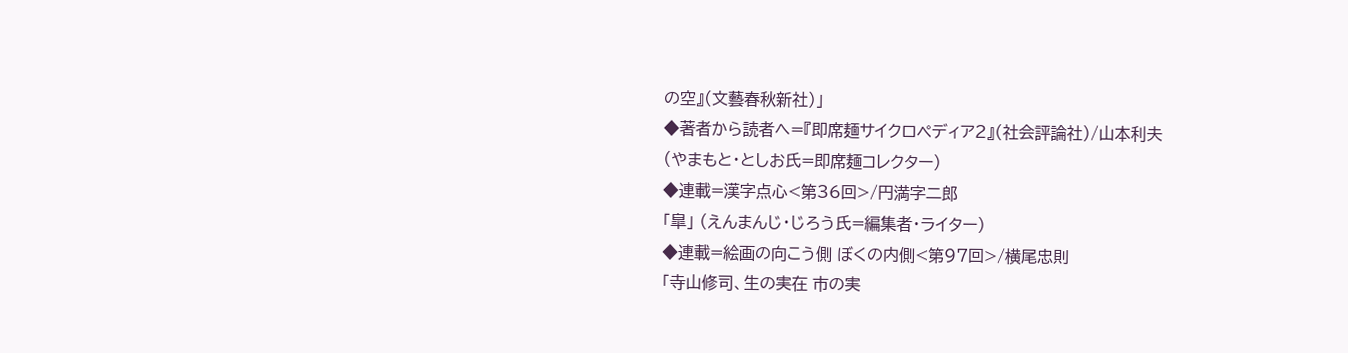の空』(文藝春秋新社)」
◆著者から読者へ=『即席麺サイクロペディア2』(社会評論社)/山本利夫
(やまもと・としお氏=即席麺コレクター)
◆連載=漢字点心<第36回>/円満字二郎
「皐」 (えんまんじ・じろう氏=編集者・ライター)
◆連載=絵画の向こう側 ぼくの内側<第97回>/横尾忠則
「寺山修司、生の実在 市の実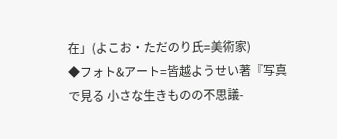在」(よこお・ただのり氏=美術家)
◆フォト&アート=皆越ようせい著『写真で見る 小さな生きものの不思議-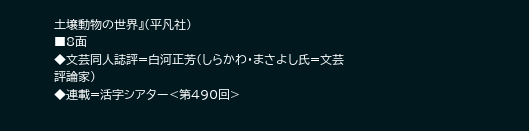土壌動物の世界』(平凡社)
■8面
◆文芸同人誌評=白河正芳(しらかわ・まさよし氏=文芸評論家)
◆連載=活字シアター<第490回>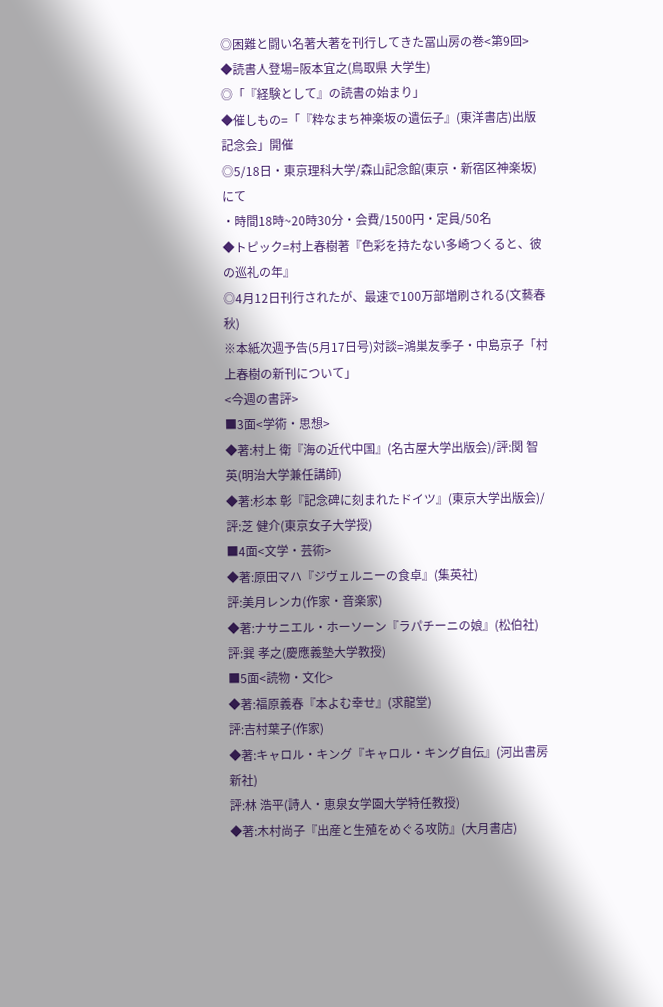◎困難と闘い名著大著を刊行してきた冨山房の巻<第9回>
◆読書人登場=阪本宜之(鳥取県 大学生)
◎「『経験として』の読書の始まり」
◆催しもの=「『粋なまち神楽坂の遺伝子』(東洋書店)出版記念会」開催
◎5/18日・東京理科大学/森山記念館(東京・新宿区神楽坂)にて
・時間18時~20時30分・会費/1500円・定員/50名
◆トピック=村上春樹著『色彩を持たない多崎つくると、彼の巡礼の年』
◎4月12日刊行されたが、最速で100万部増刷される(文藝春秋)
※本紙次週予告(5月17日号)対談=鴻巣友季子・中島京子「村上春樹の新刊について」
<今週の書評>
■3面<学術・思想>
◆著:村上 衛『海の近代中国』(名古屋大学出版会)/評:関 智英(明治大学兼任講師)
◆著:杉本 彰『記念碑に刻まれたドイツ』(東京大学出版会)/評:芝 健介(東京女子大学授)
■4面<文学・芸術>
◆著:原田マハ『ジヴェルニーの食卓』(集英社)
評:美月レンカ(作家・音楽家)
◆著:ナサニエル・ホーソーン『ラパチーニの娘』(松伯社)
評:巽 孝之(慶應義塾大学教授)
■5面<読物・文化>
◆著:福原義春『本よむ幸せ』(求龍堂)
評:吉村葉子(作家)
◆著:キャロル・キング『キャロル・キング自伝』(河出書房新社)
評:林 浩平(詩人・恵泉女学園大学特任教授)
◆著:木村尚子『出産と生殖をめぐる攻防』(大月書店)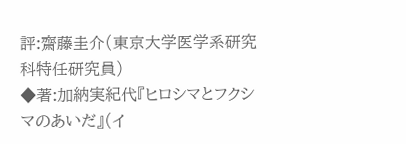評:齋藤圭介(東京大学医学系研究科特任研究員)
◆著:加納実紀代『ヒロシマとフクシマのあいだ』(イ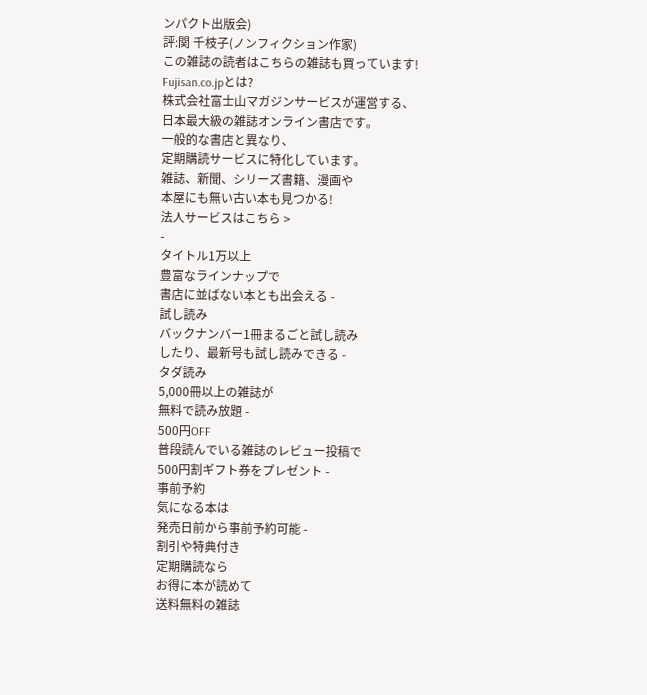ンパクト出版会)
評:関 千枝子(ノンフィクション作家)
この雑誌の読者はこちらの雑誌も買っています!
Fujisan.co.jpとは?
株式会社富士山マガジンサービスが運営する、
日本最大級の雑誌オンライン書店です。
一般的な書店と異なり、
定期購読サービスに特化しています。
雑誌、新聞、シリーズ書籍、漫画や
本屋にも無い古い本も見つかる!
法人サービスはこちら >
-
タイトル1万以上
豊富なラインナップで
書店に並ばない本とも出会える -
試し読み
バックナンバー1冊まるごと試し読み
したり、最新号も試し読みできる -
タダ読み
5,000冊以上の雑誌が
無料で読み放題 -
500円OFF
普段読んでいる雑誌のレビュー投稿で
500円割ギフト券をプレゼント -
事前予約
気になる本は
発売日前から事前予約可能 -
割引や特典付き
定期購読なら
お得に本が読めて
送料無料の雑誌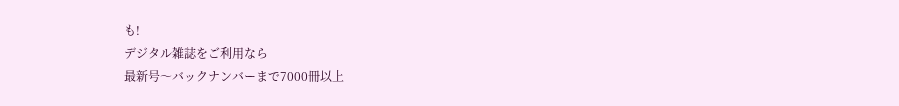も!
デジタル雑誌をご利用なら
最新号〜バックナンバーまで7000冊以上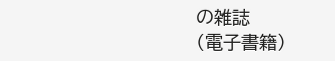の雑誌
(電子書籍)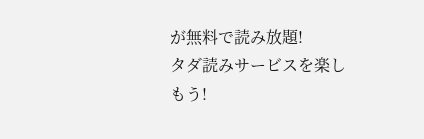が無料で読み放題!
タダ読みサービスを楽しもう!